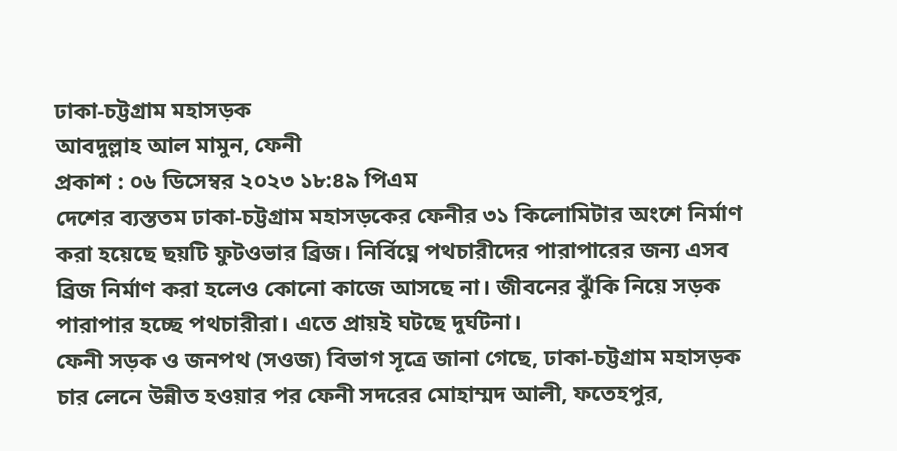ঢাকা-চট্টগ্রাম মহাসড়ক
আবদুল্লাহ আল মামুন, ফেনী
প্রকাশ : ০৬ ডিসেম্বর ২০২৩ ১৮:৪৯ পিএম
দেশের ব্যস্ততম ঢাকা-চট্টগ্রাম মহাসড়কের ফেনীর ৩১ কিলোমিটার অংশে নির্মাণ করা হয়েছে ছয়টি ফুটওভার ব্রিজ। নির্বিঘ্নে পথচারীদের পারাপারের জন্য এসব ব্রিজ নির্মাণ করা হলেও কোনো কাজে আসছে না। জীবনের ঝুঁকি নিয়ে সড়ক পারাপার হচ্ছে পথচারীরা। এতে প্রায়ই ঘটছে দুর্ঘটনা।
ফেনী সড়ক ও জনপথ (সওজ) বিভাগ সূত্রে জানা গেছে, ঢাকা-চট্টগ্রাম মহাসড়ক চার লেনে উন্নীত হওয়ার পর ফেনী সদরের মোহাম্মদ আলী, ফতেহপুর,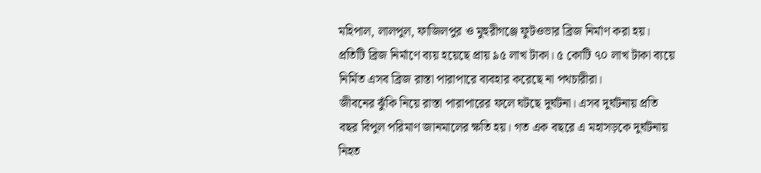মহিপাল, লালপুল, ফাজিলপুর ও মুহুরীগঞ্জে ফুটওভার ব্রিজ নির্মাণ করা হয়। প্রতিটি ব্রিজ নির্মাণে ব্যয় হয়েছে প্রায় ৯৫ লাখ টাকা। ৫ কোটি ৭০ লাখ টাকা ব্যয়ে নির্মিত এসব ব্রিজ রাস্তা পারাপারে ব্যবহার করেছে না পথচারীরা।
জীবনের ঝুঁকি নিয়ে রাস্তা পারাপারের ফলে ঘটছে দুর্ঘটনা। এসব দুর্ঘটনায় প্রতি বছর বিপুল পরিমাণ জানমালের ক্ষতি হয়। গত এক বছরে এ মহাসড়কে দুর্ঘটনায় নিহত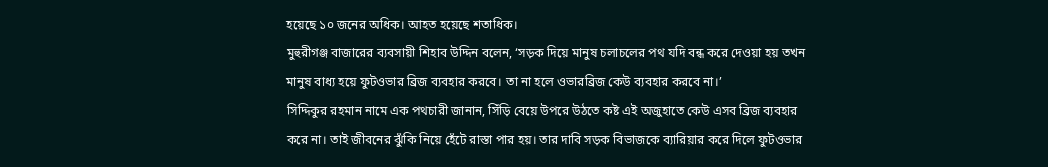হয়েছে ১০ জনের অধিক। আহত হয়েছে শতাধিক।
মুহুরীগঞ্জ বাজারের ব্যবসায়ী শিহাব উদ্দিন বলেন, ‘সড়ক দিয়ে মানুষ চলাচলের পথ যদি বন্ধ করে দেওয়া হয় তখন মানুষ বাধ্য হয়ে ফুটওভার ব্রিজ ব্যবহার করবে। তা না হলে ওভারব্রিজ কেউ ব্যবহার করবে না।’
সিদ্দিকুর রহমান নামে এক পথচারী জানান, সিঁড়ি বেয়ে উপরে উঠতে কষ্ট এই অজুহাতে কেউ এসব ব্রিজ ব্যবহার করে না। তাই জীবনের ঝুঁকি নিয়ে হেঁটে রাস্তা পার হয়। তার দাবি সড়ক বিভাজকে ব্যারিয়ার করে দিলে ফুটওভার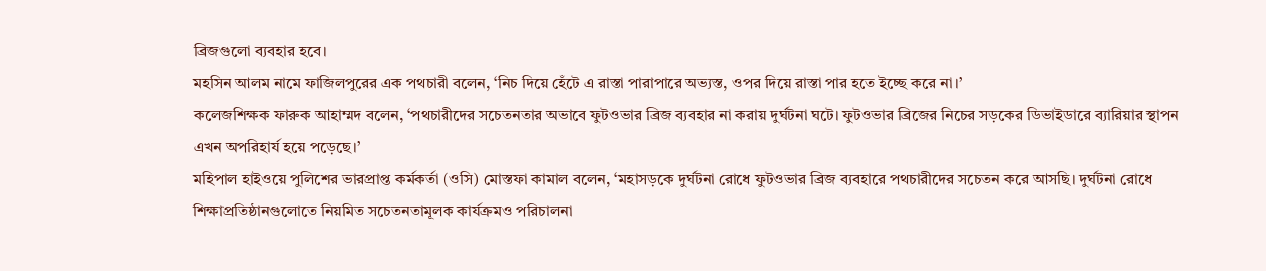ব্রিজগুলো ব্যবহার হবে।
মহসিন আলম নামে ফাজিলপুরের এক পথচারী বলেন, ‘নিচ দিয়ে হেঁটে এ রাস্তা পারাপারে অভ্যস্ত, ওপর দিয়ে রাস্তা পার হতে ইচ্ছে করে না।’
কলেজশিক্ষক ফারুক আহাম্মদ বলেন, ‘পথচারীদের সচেতনতার অভাবে ফুটওভার ব্রিজ ব্যবহার না করায় দুর্ঘটনা ঘটে। ফুটওভার ব্রিজের নিচের সড়কের ডিভাইডারে ব্যারিয়ার স্থাপন এখন অপরিহার্য হয়ে পড়েছে।’
মহিপাল হাইওয়ে পুলিশের ভারপ্রাপ্ত কর্মকর্তা (ওসি) মোস্তফা কামাল বলেন, ‘মহাসড়কে দুর্ঘটনা রোধে ফুটওভার ব্রিজ ব্যবহারে পথচারীদের সচেতন করে আসছি। দুর্ঘটনা রোধে শিক্ষাপ্রতিষ্ঠানগুলোতে নিয়মিত সচেতনতামূলক কার্যক্রমও পরিচালনা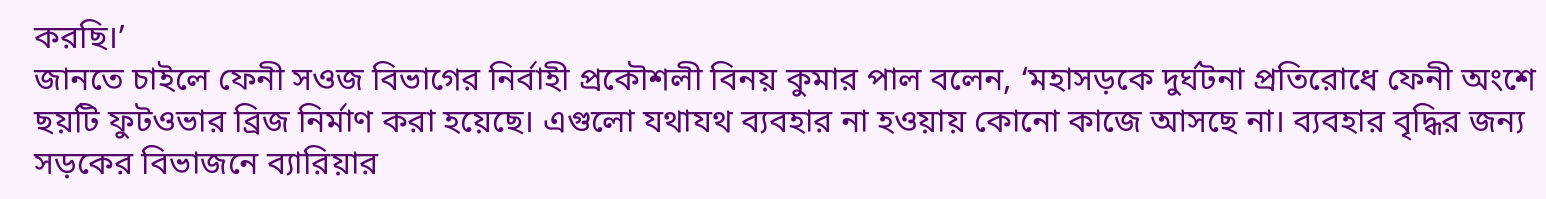করছি।’
জানতে চাইলে ফেনী সওজ বিভাগের নির্বাহী প্রকৌশলী বিনয় কুমার পাল বলেন, ‘মহাসড়কে দুর্ঘটনা প্রতিরোধে ফেনী অংশে ছয়টি ফুটওভার ব্রিজ নির্মাণ করা হয়েছে। এগুলো যথাযথ ব্যবহার না হওয়ায় কোনো কাজে আসছে না। ব্যবহার বৃদ্ধির জন্য সড়কের বিভাজনে ব্যারিয়ার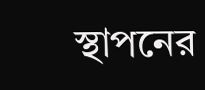স্থাপনের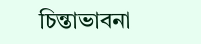চিন্তাভাবনা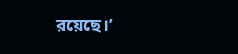রয়েছে।’